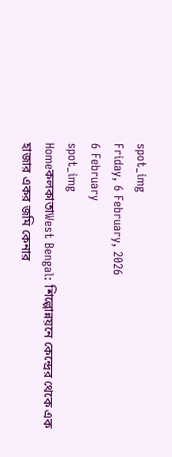spot_img
Friday, 6 February, 2026
6 February
spot_img
HomeকলকাতাWest Bengal: শিল্পোন্নয়নে কেন্দ্রের থেকে এক হাজার একর জমি কেনার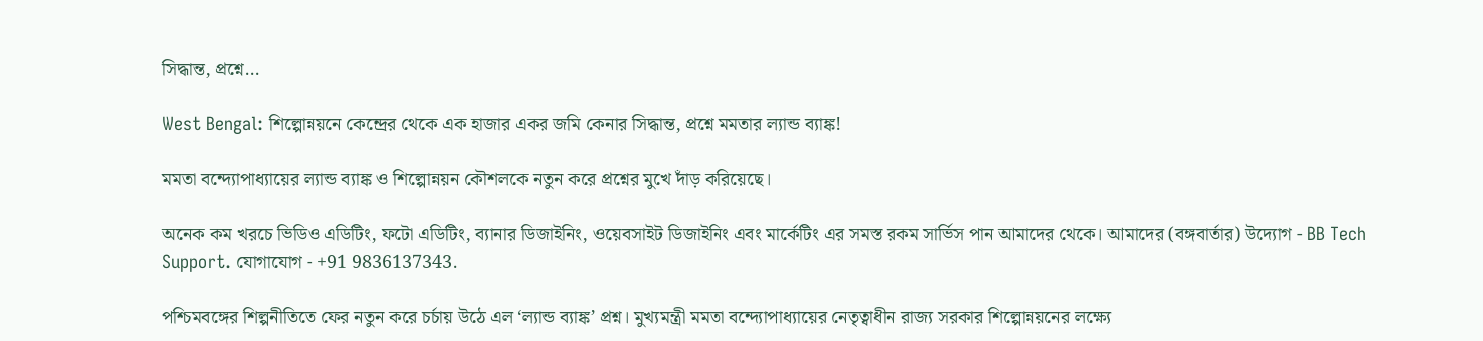সিদ্ধান্ত, প্রশ্নে...

West Bengal: শিল্পোন্নয়নে কেন্দ্রের থেকে এক হাজার একর জমি কেনার সিদ্ধান্ত, প্রশ্নে মমতার ল্যান্ড ব্যাঙ্ক!

মমতা বন্দ্যোপাধ্যায়ের ল্যান্ড ব্যাঙ্ক ও শিল্পোন্নয়ন কৌশলকে নতুন করে প্রশ্নের মুখে দাঁড় করিয়েছে।

অনেক কম খরচে ভিডিও এডিটিং, ফটো এডিটিং, ব্যানার ডিজাইনিং, ওয়েবসাইট ডিজাইনিং এবং মার্কেটিং এর সমস্ত রকম সার্ভিস পান আমাদের থেকে। আমাদের (বঙ্গবার্তার) উদ্যোগ - BB Tech Support. যোগাযোগ - +91 9836137343.

পশ্চিমবঙ্গের শিল্পনীতিতে ফের নতুন করে চর্চায় উঠে এল ‘ল্যান্ড ব্যাঙ্ক’ প্রশ্ন। মুখ্যমন্ত্রী মমতা বন্দ্যোপাধ্যায়ের নেতৃত্বাধীন রাজ্য সরকার শিল্পোন্নয়নের লক্ষ্যে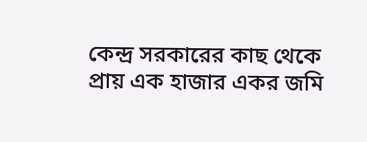কেন্দ্র সরকারের কাছ থেকে প্রায় এক হাজার একর জমি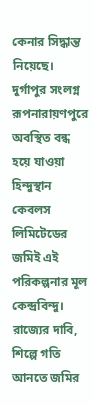কেনার সিদ্ধান্ত নিয়েছে। দুর্গাপুর সংলগ্ন রূপনারায়ণপুরে অবস্থিত বন্ধ হয়ে যাওয়া হিন্দুস্থান কেবলস লিমিটেডের জমিই এই পরিকল্পনার মূল কেন্দ্রবিন্দু। রাজ্যের দাবি, শিল্পে গতি আনতে জমির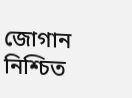জোগান নিশ্চিত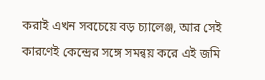করাই এখন সবচেয়ে বড় চ্যালেঞ্জ, আর সেই কারণেই কেন্দ্রের সঙ্গে সমন্বয় করে এই জমি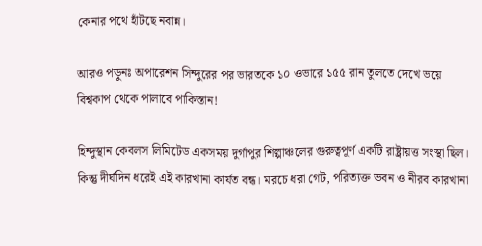কেনার পথে হাঁটছে নবান্ন।

আরও পড়ুনঃ অপারেশন সিন্দুরের পর ভারতকে ১০ ওভারে ১৫৫ রান তুলতে দেখে ভয়ে বিশ্বকাপ থেকে পালাবে পাকিস্তান!

হিন্দুস্থান কেবলস লিমিটেড একসময় দুর্গাপুর শিল্পাঞ্চলের গুরুত্বপূর্ণ একটি রাষ্ট্রায়ত্ত সংস্থা ছিল। কিন্তু দীর্ঘদিন ধরেই এই কারখানা কার্যত বন্ধ। মরচে ধরা গেট, পরিত্যক্ত ভবন ও নীরব কারখানা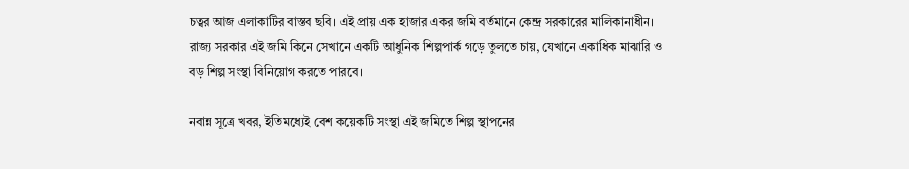চত্বর আজ এলাকাটির বাস্তব ছবি। এই প্রায় এক হাজার একর জমি বর্তমানে কেন্দ্র সরকারের মালিকানাধীন। রাজ্য সরকার এই জমি কিনে সেখানে একটি আধুনিক শিল্পপার্ক গড়ে তুলতে চায়, যেখানে একাধিক মাঝারি ও বড় শিল্প সংস্থা বিনিয়োগ করতে পারবে।

নবান্ন সূত্রে খবর, ইতিমধ্যেই বেশ কয়েকটি সংস্থা এই জমিতে শিল্প স্থাপনের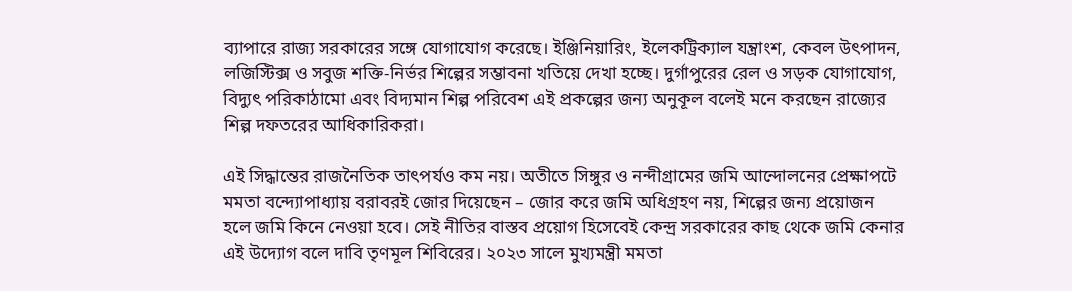ব্যাপারে রাজ্য সরকারের সঙ্গে যোগাযোগ করেছে। ইঞ্জিনিয়ারিং, ইলেকট্রিক্যাল যন্ত্রাংশ, কেবল উৎপাদন, লজিস্টিক্স ও সবুজ শক্তি-নির্ভর শিল্পের সম্ভাবনা খতিয়ে দেখা হচ্ছে। দুর্গাপুরের রেল ও সড়ক যোগাযোগ, বিদ্যুৎ পরিকাঠামো এবং বিদ্যমান শিল্প পরিবেশ এই প্রকল্পের জন্য অনুকূল বলেই মনে করছেন রাজ্যের শিল্প দফতরের আধিকারিকরা।

এই সিদ্ধান্তের রাজনৈতিক তাৎপর্যও কম নয়। অতীতে সিঙ্গুর ও নন্দীগ্রামের জমি আন্দোলনের প্রেক্ষাপটে মমতা বন্দ্যোপাধ্যায় বরাবরই জোর দিয়েছেন – জোর করে জমি অধিগ্রহণ নয়, শিল্পের জন্য প্রয়োজন হলে জমি কিনে নেওয়া হবে। সেই নীতির বাস্তব প্রয়োগ হিসেবেই কেন্দ্র সরকারের কাছ থেকে জমি কেনার এই উদ্যোগ বলে দাবি তৃণমূল শিবিরের। ২০২৩ সালে মুখ্যমন্ত্রী মমতা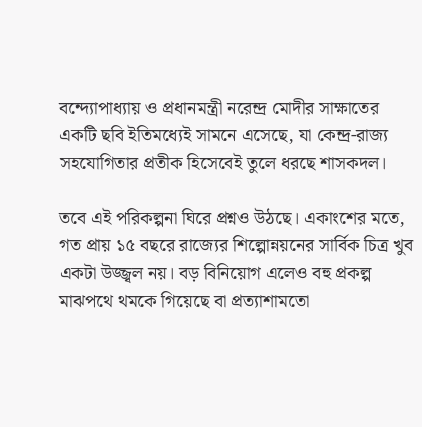বন্দ্যোপাধ্যায় ও প্রধানমন্ত্রী নরেন্দ্র মোদীর সাক্ষাতের একটি ছবি ইতিমধ্যেই সামনে এসেছে, যা কেন্দ্র-রাজ্য সহযোগিতার প্রতীক হিসেবেই তুলে ধরছে শাসকদল।

তবে এই পরিকল্পনা ঘিরে প্রশ্নও উঠছে। একাংশের মতে, গত প্রায় ১৫ বছরে রাজ্যের শিল্পোন্নয়নের সার্বিক চিত্র খুব একটা উজ্জ্বল নয়। বড় বিনিয়োগ এলেও বহু প্রকল্প মাঝপথে থমকে গিয়েছে বা প্রত্যাশামতো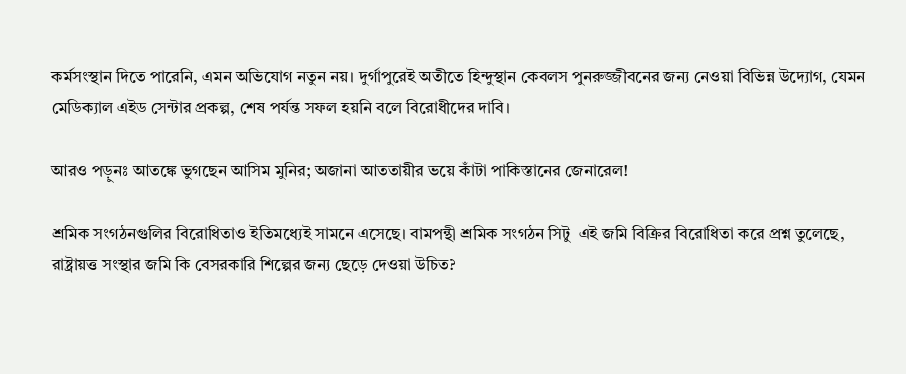কর্মসংস্থান দিতে পারেনি, এমন অভিযোগ নতুন নয়। দুর্গাপুরেই অতীতে হিন্দুস্থান কেবলস পুনরুজ্জীবনের জন্য নেওয়া বিভিন্ন উদ্যোগ, যেমন মেডিক্যাল এইড সেন্টার প্রকল্প, শেষ পর্যন্ত সফল হয়নি বলে বিরোধীদের দাবি।

আরও পড়ুনঃ আতঙ্কে ভুগছেন আসিম মুনির; অজানা আততায়ীর ভয়ে কাঁটা পাকিস্তানের জেনারেল!

শ্রমিক সংগঠনগুলির বিরোধিতাও ইতিমধ্যেই সামনে এসেছে। বামপন্থী শ্রমিক সংগঠন সিটু  এই জমি বিক্রির বিরোধিতা করে প্রশ্ন তুলেছে,  রাষ্ট্রায়ত্ত সংস্থার জমি কি বেসরকারি শিল্পের জন্য ছেড়ে দেওয়া উচিত?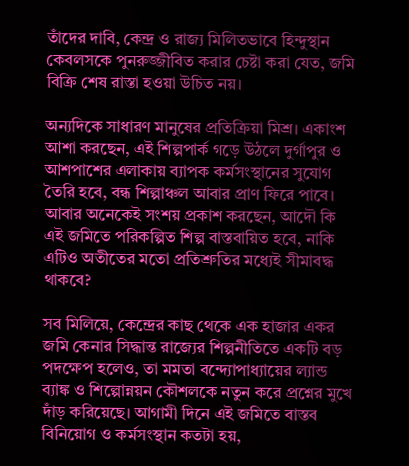তাঁদের দাবি, কেন্দ্র ও রাজ্য মিলিতভাবে হিন্দুস্থান কেবলসকে পুনরুজ্জীবিত করার চেষ্টা করা যেত, জমি বিক্রি শেষ রাস্তা হওয়া উচিত নয়।

অন্যদিকে সাধারণ মানুষের প্রতিক্রিয়া মিশ্র। একাংশ আশা করছেন, এই শিল্পপার্ক গড়ে উঠলে দুর্গাপুর ও আশপাশের এলাকায় ব্যাপক কর্মসংস্থানের সুযোগ তৈরি হবে, বন্ধ শিল্পাঞ্চল আবার প্রাণ ফিরে পাবে। আবার অনেকেই সংশয় প্রকাশ করছেন, আদৌ কি এই জমিতে পরিকল্পিত শিল্প বাস্তবায়িত হবে, নাকি এটিও অতীতের মতো প্রতিশ্রুতির মধ্যেই সীমাবদ্ধ থাকবে?

সব মিলিয়ে, কেন্দ্রের কাছ থেকে এক হাজার একর জমি কেনার সিদ্ধান্ত রাজ্যের শিল্পনীতিতে একটি বড় পদক্ষেপ হলেও, তা মমতা বন্দ্যোপাধ্যায়ের ল্যান্ড ব্যাঙ্ক ও শিল্পোন্নয়ন কৌশলকে নতুন করে প্রশ্নের মুখে দাঁড় করিয়েছে। আগামী দিনে এই জমিতে বাস্তব বিনিয়োগ ও কর্মসংস্থান কতটা হয়,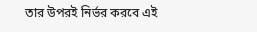তার উপরই নির্ভর করবে এই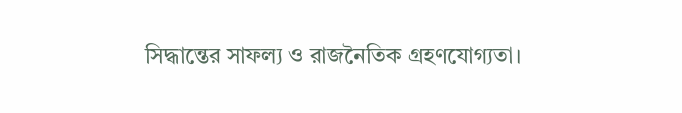সিদ্ধান্তের সাফল্য ও রাজনৈতিক গ্রহণযোগ্যতা।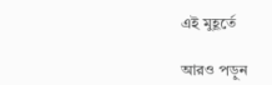এই মুহূর্তে

আরও পড়ুন